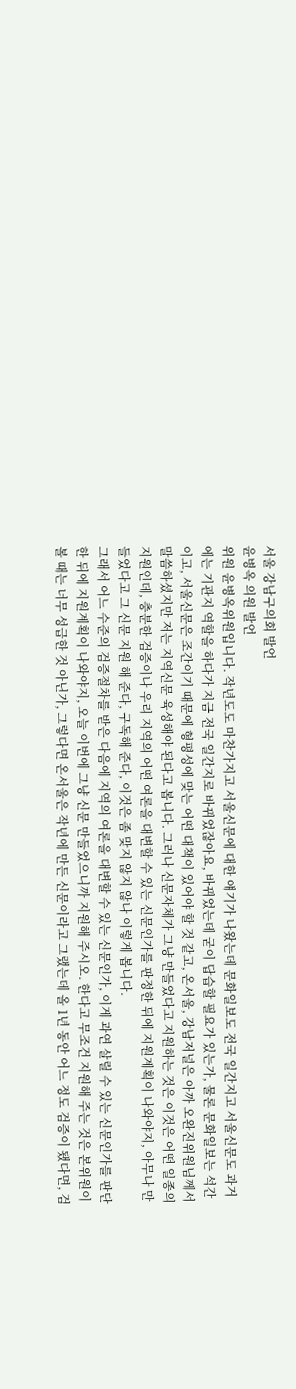서울 강남구의회 발언
윤병옥 의원 발언
위원 윤병옥위원입니다. 작년도도 마찬가지고 서울신문에 대한 얘기가 나왔는데 문화일보도 전국 일간지고 서울신문도 과거에는 기관지 역할을 하다가 지금 전국 일간지로 바뀌었잖아요, 바뀌었는데 굳이 답습할 필요가 있는가, 물론 문화일보는 석간이고, 서울신문은 조간이기 때문에 형평성에 맞는 어떤 대책이 있어야 할 것 같고, 온서울, 강남저널은 아까 오완진위원님께서 말씀하셨지만 저는 지역신문 육성해야 된다고 봅니다. 그러나 신문자체가 그냥 만들었다고 지원하는 것은 이것은 어떤 일종의 지원인데, 충분한 검증이나 우리 지역의 어떤 여론을 대변할 수 있는 신문인가를 판정한 뒤에 지원계획이 나와야지, 아무나 만들었다고 그 신문 지원 해 준다, 구독해 준다, 이것은 좀 맞지 않지 않나 이렇게 봅니다.
그래서 어느 수준의 검증절차를 받은 다음에 지역의 여론을 대변할 수 있는 신문인가, 이게 과연 살릴 수 있는 신문인가를 판단한 뒤에 지원계획이 나와야지, 오늘 이번에 그냥 신문 만들었으니까 지원해 주시오. 한다고 무조건 지원해 주는 것은 본위원이 볼 때는 너무 성급한 것 아닌가, 그렇다면 온서울은 작년에 만든 신문이라고 그랬는데 올 1년 동안 어느 정도 검증이 됐다면, 검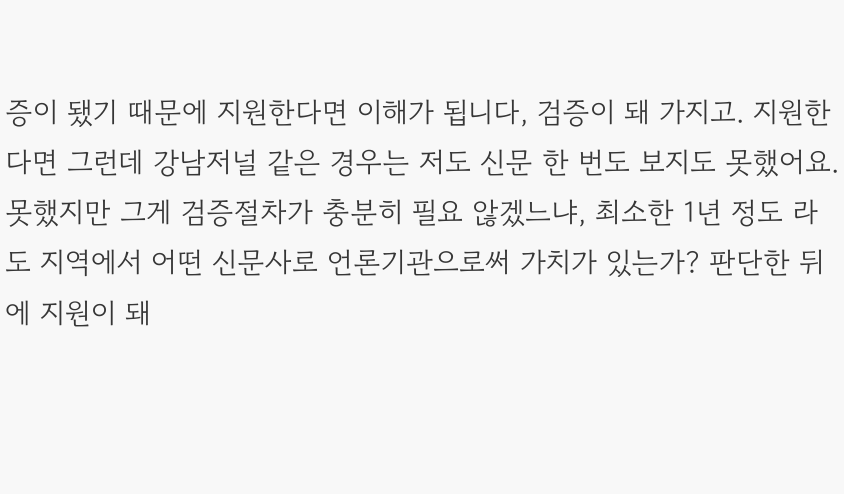증이 됐기 때문에 지원한다면 이해가 됩니다, 검증이 돼 가지고. 지원한다면 그런데 강남저널 같은 경우는 저도 신문 한 번도 보지도 못했어요.
못했지만 그게 검증절차가 충분히 필요 않겠느냐, 최소한 1년 정도 라도 지역에서 어떤 신문사로 언론기관으로써 가치가 있는가? 판단한 뒤에 지원이 돼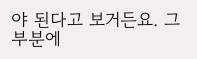야 된다고 보거든요. 그 부분에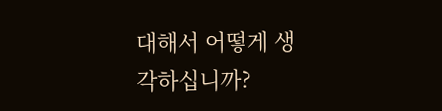대해서 어떻게 생각하십니까?